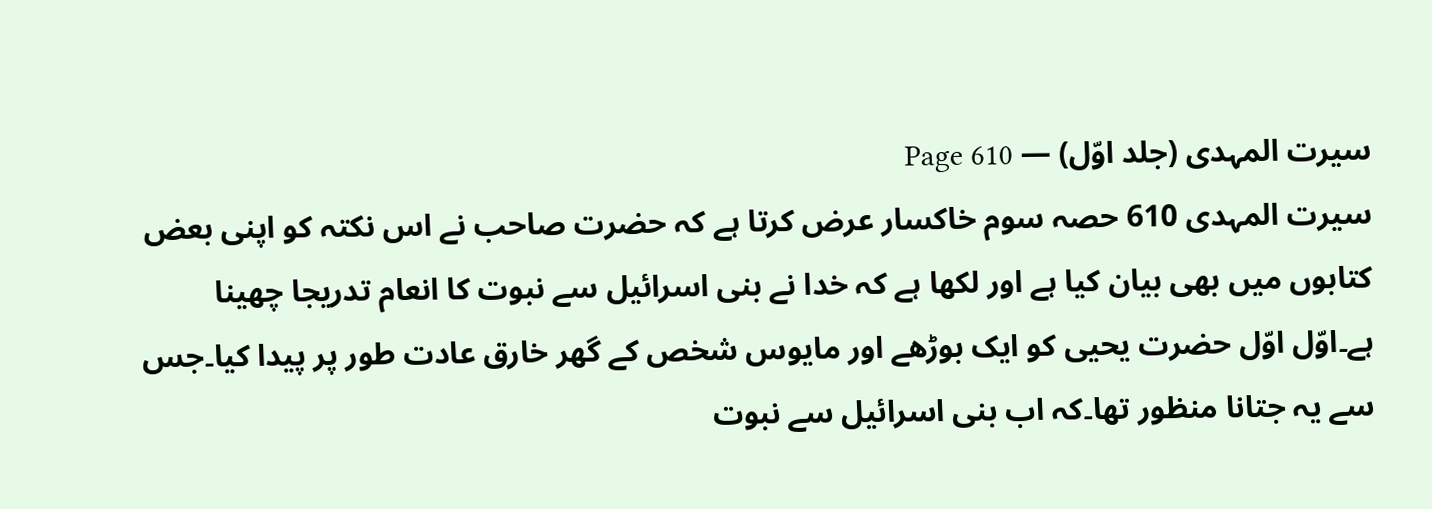سیرت المہدی (جلد اوّل) — Page 610
سیرت المہدی 610 حصہ سوم خاکسار عرض کرتا ہے کہ حضرت صاحب نے اس نکتہ کو اپنی بعض کتابوں میں بھی بیان کیا ہے اور لکھا ہے کہ خدا نے بنی اسرائیل سے نبوت کا انعام تدریجا چھینا ہے۔اوّل اوّل حضرت یحیی کو ایک بوڑھے اور مایوس شخص کے گھر خارق عادت طور پر پیدا کیا۔جس سے یہ جتانا منظور تھا۔کہ اب بنی اسرائیل سے نبوت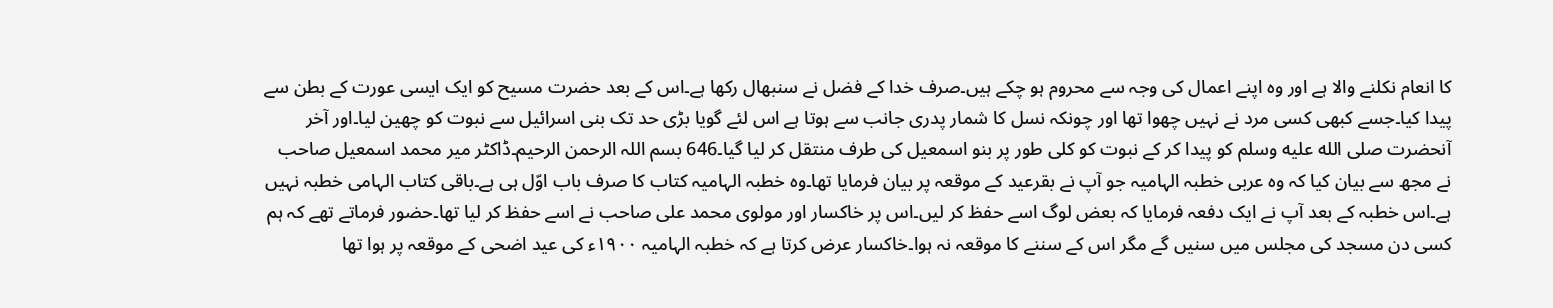کا انعام نکلنے والا ہے اور وہ اپنے اعمال کی وجہ سے محروم ہو چکے ہیں۔صرف خدا کے فضل نے سنبھال رکھا ہے۔اس کے بعد حضرت مسیح کو ایک ایسی عورت کے بطن سے پیدا کیا۔جسے کبھی کسی مرد نے نہیں چھوا تھا اور چونکہ نسل کا شمار پدری جانب سے ہوتا ہے اس لئے گویا بڑی حد تک بنی اسرائیل سے نبوت کو چھین لیا۔اور آخر آنحضرت صلى الله عليه وسلم کو پیدا کر کے نبوت کو کلی طور پر بنو اسمعیل کی طرف منتقل کر لیا گیا۔646 بسم اللہ الرحمن الرحیم۔ڈاکٹر میر محمد اسمعیل صاحب نے مجھ سے بیان کیا کہ وہ عربی خطبہ الہامیہ جو آپ نے بقرعید کے موقعہ پر بیان فرمایا تھا۔وہ خطبہ الہامیہ کتاب کا صرف باب اوّل ہی ہے۔باقی کتاب الہامی خطبہ نہیں ہے۔اس خطبہ کے بعد آپ نے ایک دفعہ فرمایا کہ بعض لوگ اسے حفظ کر لیں۔اس پر خاکسار اور مولوی محمد علی صاحب نے اسے حفظ کر لیا تھا۔حضور فرماتے تھے کہ ہم کسی دن مسجد کی مجلس میں سنیں گے مگر اس کے سننے کا موقعہ نہ ہوا۔خاکسار عرض کرتا ہے کہ خطبہ الہامیہ ۱۹۰۰ء کی عید اضحی کے موقعہ پر ہوا تھا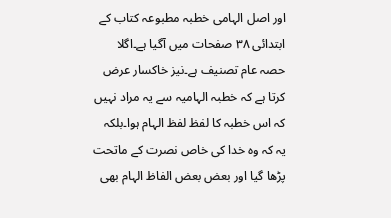اور اصل الہامی خطبہ مطبوعہ کتاب کے ابتدائی ۳۸ صفحات میں آگیا ہے۔اگلا حصہ عام تصنیف ہے۔نیز خاکسار عرض کرتا ہے کہ خطبہ الہامیہ سے یہ مراد نہیں کہ اس خطبہ کا لفظ لفظ الہام ہوا۔بلکہ یہ کہ وہ خدا کی خاص نصرت کے ماتحت پڑھا گیا اور بعض بعض الفاظ الہام بھی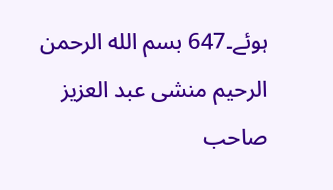ہوئے۔647 بسم الله الرحمن الرحیم منشی عبد العزیز صاحب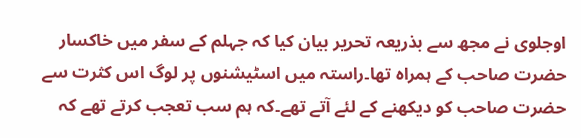اوجلوی نے مجھ سے بذریعہ تحریر بیان کیا کہ جہلم کے سفر میں خاکسار حضرت صاحب کے ہمراہ تھا۔راستہ میں اسٹیشنوں پر لوگ اس کثرت سے حضرت صاحب کو دیکھنے کے لئے آتے تھے۔کہ ہم سب تعجب کرتے تھے کہ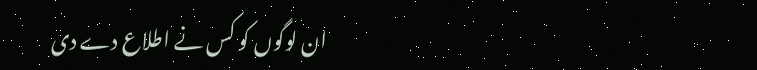ان لوگوں کو کس نے اطلاع دے دی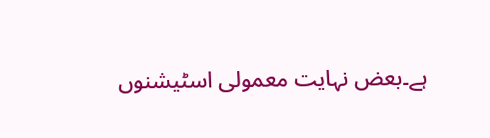ہے۔بعض نہایت معمولی اسٹیشنوں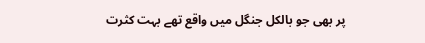پر بھی جو بالکل جنگل میں واقع تھے بہت کثرت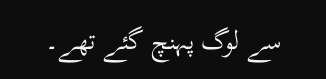سے لوگ پہنچ گئے تھے۔